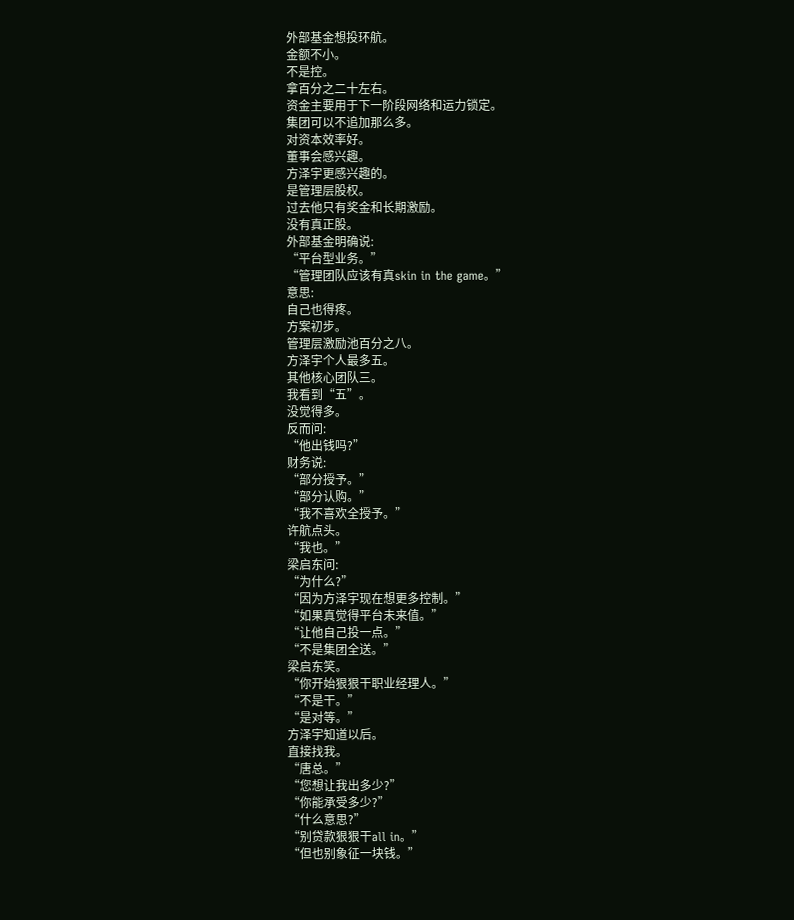外部基金想投环航。
金额不小。
不是控。
拿百分之二十左右。
资金主要用于下一阶段网络和运力锁定。
集团可以不追加那么多。
对资本效率好。
董事会感兴趣。
方泽宇更感兴趣的。
是管理层股权。
过去他只有奖金和长期激励。
没有真正股。
外部基金明确说:
“平台型业务。”
“管理团队应该有真skin in the game。”
意思:
自己也得疼。
方案初步。
管理层激励池百分之八。
方泽宇个人最多五。
其他核心团队三。
我看到“五”。
没觉得多。
反而问:
“他出钱吗?”
财务说:
“部分授予。”
“部分认购。”
“我不喜欢全授予。”
许航点头。
“我也。”
梁启东问:
“为什么?”
“因为方泽宇现在想更多控制。”
“如果真觉得平台未来值。”
“让他自己投一点。”
“不是集团全送。”
梁启东笑。
“你开始狠狠干职业经理人。”
“不是干。”
“是对等。”
方泽宇知道以后。
直接找我。
“唐总。”
“您想让我出多少?”
“你能承受多少?”
“什么意思?”
“别贷款狠狠干all in。”
“但也别象征一块钱。”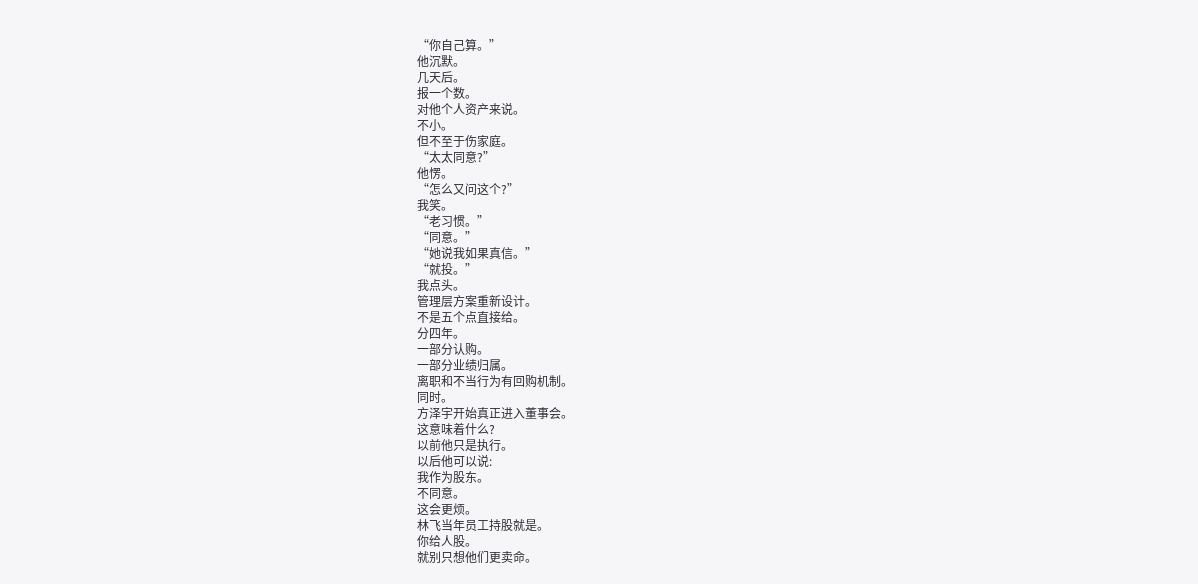“你自己算。”
他沉默。
几天后。
报一个数。
对他个人资产来说。
不小。
但不至于伤家庭。
“太太同意?”
他愣。
“怎么又问这个?”
我笑。
“老习惯。”
“同意。”
“她说我如果真信。”
“就投。”
我点头。
管理层方案重新设计。
不是五个点直接给。
分四年。
一部分认购。
一部分业绩归属。
离职和不当行为有回购机制。
同时。
方泽宇开始真正进入董事会。
这意味着什么?
以前他只是执行。
以后他可以说:
我作为股东。
不同意。
这会更烦。
林飞当年员工持股就是。
你给人股。
就别只想他们更卖命。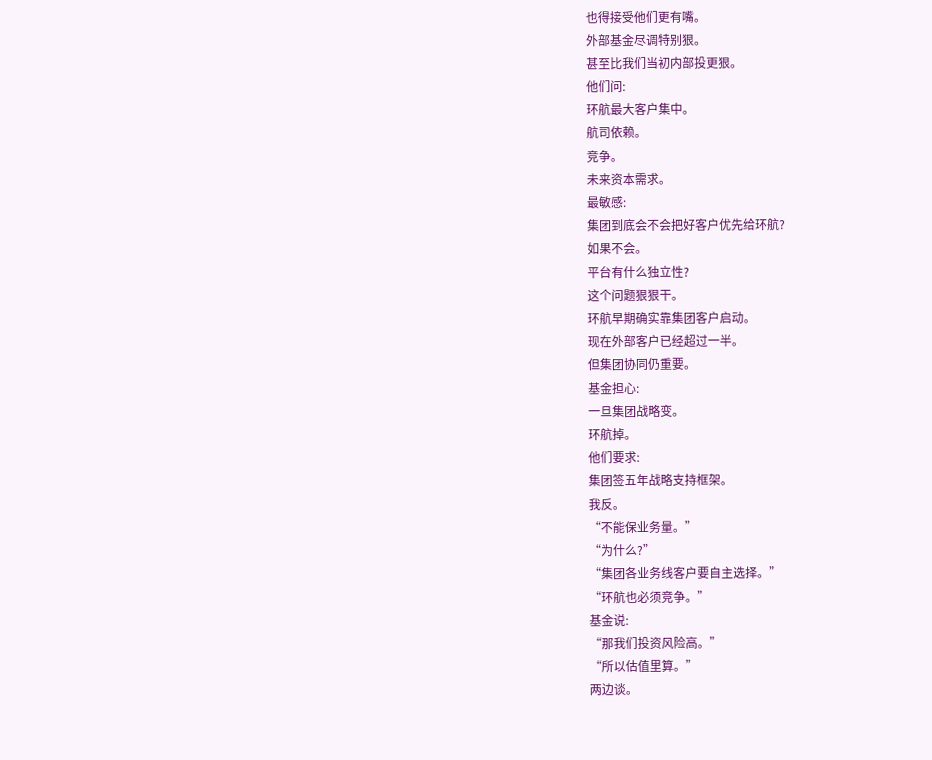也得接受他们更有嘴。
外部基金尽调特别狠。
甚至比我们当初内部投更狠。
他们问:
环航最大客户集中。
航司依赖。
竞争。
未来资本需求。
最敏感:
集团到底会不会把好客户优先给环航?
如果不会。
平台有什么独立性?
这个问题狠狠干。
环航早期确实靠集团客户启动。
现在外部客户已经超过一半。
但集团协同仍重要。
基金担心:
一旦集团战略变。
环航掉。
他们要求:
集团签五年战略支持框架。
我反。
“不能保业务量。”
“为什么?”
“集团各业务线客户要自主选择。”
“环航也必须竞争。”
基金说:
“那我们投资风险高。”
“所以估值里算。”
两边谈。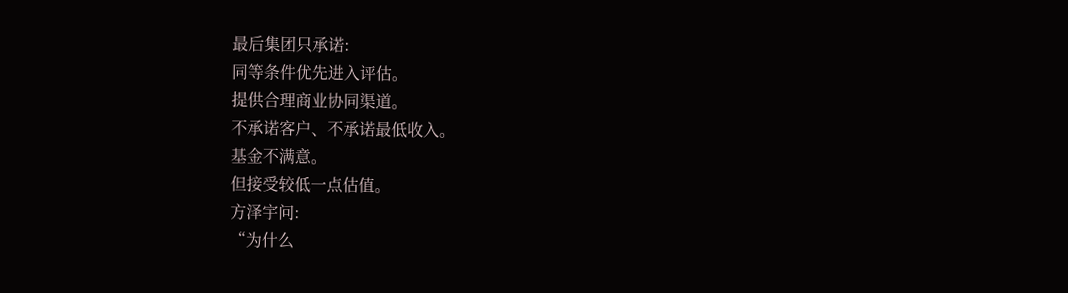最后集团只承诺:
同等条件优先进入评估。
提供合理商业协同渠道。
不承诺客户、不承诺最低收入。
基金不满意。
但接受较低一点估值。
方泽宇问:
“为什么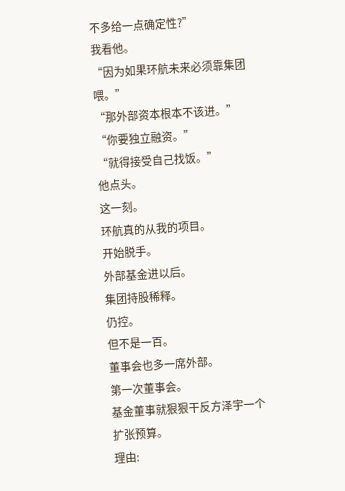不多给一点确定性?”
我看他。
“因为如果环航未来必须靠集团喂。”
“那外部资本根本不该进。”
“你要独立融资。”
“就得接受自己找饭。”
他点头。
这一刻。
环航真的从我的项目。
开始脱手。
外部基金进以后。
集团持股稀释。
仍控。
但不是一百。
董事会也多一席外部。
第一次董事会。
基金董事就狠狠干反方泽宇一个扩张预算。
理由: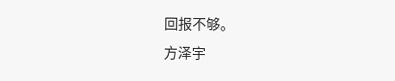回报不够。
方泽宇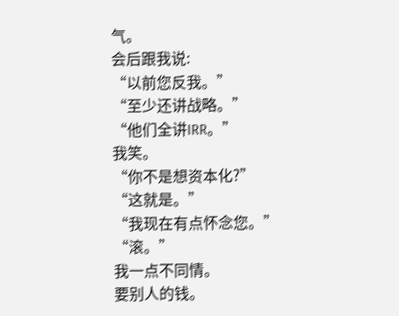气。
会后跟我说:
“以前您反我。”
“至少还讲战略。”
“他们全讲IRR。”
我笑。
“你不是想资本化?”
“这就是。”
“我现在有点怀念您。”
“滚。”
我一点不同情。
要别人的钱。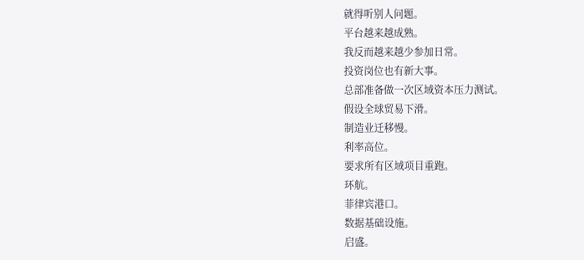就得听别人问题。
平台越来越成熟。
我反而越来越少参加日常。
投资岗位也有新大事。
总部准备做一次区域资本压力测试。
假设全球贸易下滑。
制造业迁移慢。
利率高位。
要求所有区域项目重跑。
环航。
菲律宾港口。
数据基础设施。
启盛。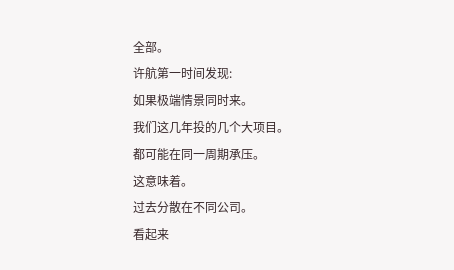全部。
许航第一时间发现:
如果极端情景同时来。
我们这几年投的几个大项目。
都可能在同一周期承压。
这意味着。
过去分散在不同公司。
看起来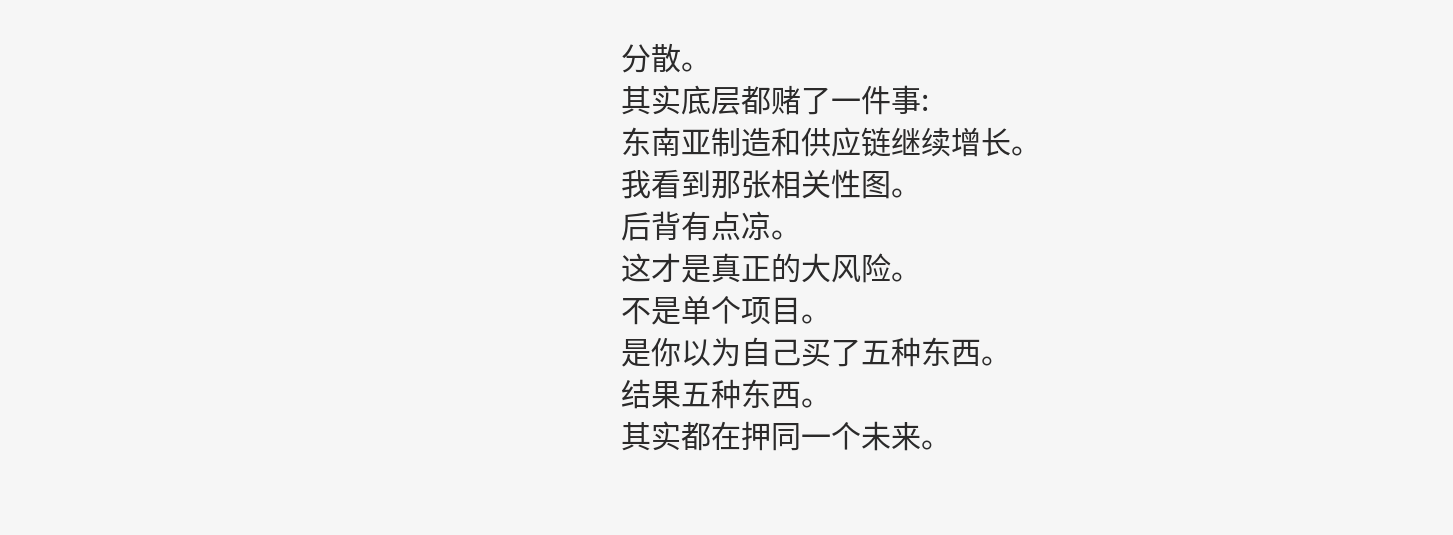分散。
其实底层都赌了一件事:
东南亚制造和供应链继续增长。
我看到那张相关性图。
后背有点凉。
这才是真正的大风险。
不是单个项目。
是你以为自己买了五种东西。
结果五种东西。
其实都在押同一个未来。